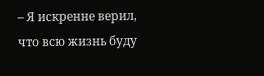– Я искренне верил, что всю жизнь буду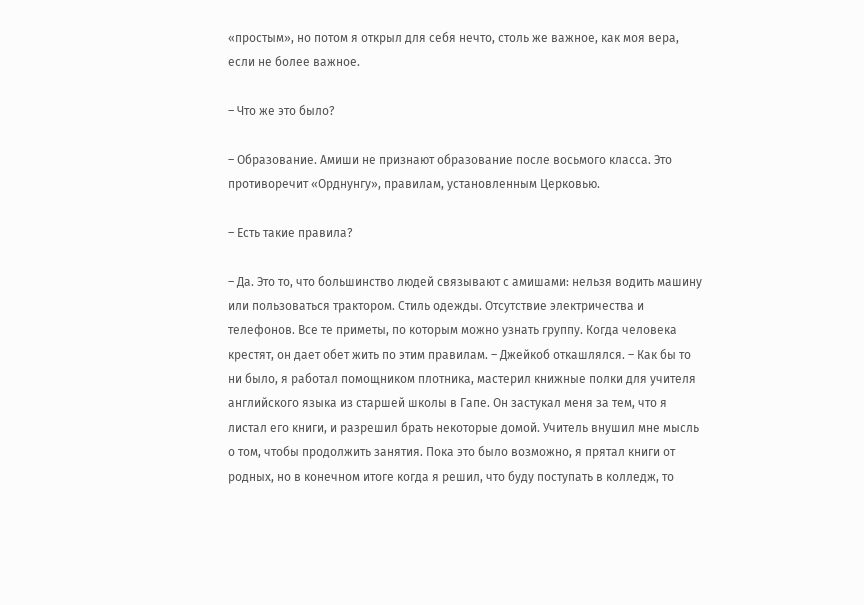«простым», но потом я открыл для себя нечто, столь же важное, как моя вера, если не более важное.

– Что же это было?

– Образование. Амиши не признают образование после восьмого класса. Это противоречит «Орднунгу», правилам, установленным Церковью.

– Есть такие правила?

– Да. Это то, что большинство людей связывают с амишами: нельзя водить машину или пользоваться трактором. Стиль одежды. Отсутствие электричества и телефонов. Все те приметы, по которым можно узнать группу. Когда человека крестят, он дает обет жить по этим правилам. – Джейкоб откашлялся. – Как бы то ни было, я работал помощником плотника, мастерил книжные полки для учителя английского языка из старшей школы в Гапе. Он застукал меня за тем, что я листал его книги, и разрешил брать некоторые домой. Учитель внушил мне мысль о том, чтобы продолжить занятия. Пока это было возможно, я прятал книги от родных, но в конечном итоге когда я решил, что буду поступать в колледж, то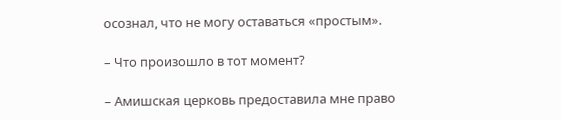осознал, что не могу оставаться «простым».

– Что произошло в тот момент?

– Амишская церковь предоставила мне право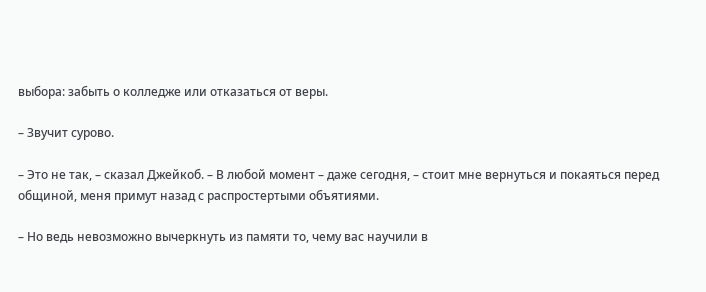выбора: забыть о колледже или отказаться от веры.

– Звучит сурово.

– Это не так, – сказал Джейкоб. – В любой момент – даже сегодня, – стоит мне вернуться и покаяться перед общиной, меня примут назад с распростертыми объятиями.

– Но ведь невозможно вычеркнуть из памяти то, чему вас научили в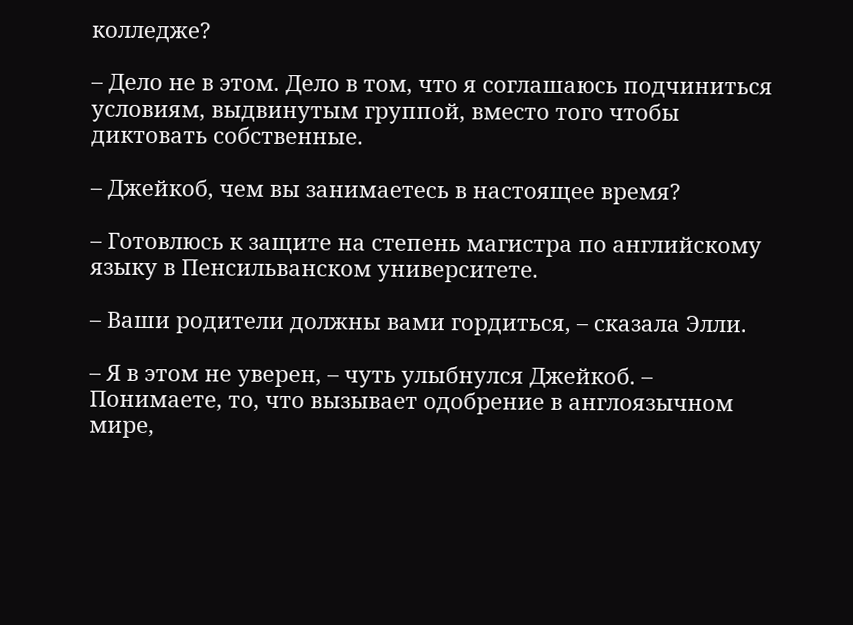колледже?

– Дело не в этом. Дело в том, что я соглашаюсь подчиниться условиям, выдвинутым группой, вместо того чтобы диктовать собственные.

– Джейкоб, чем вы занимаетесь в настоящее время?

– Готовлюсь к защите на степень магистра по английскому языку в Пенсильванском университете.

– Ваши родители должны вами гордиться, – сказала Элли.

– Я в этом не уверен, – чуть улыбнулся Джейкоб. – Понимаете, то, что вызывает одобрение в англоязычном мире,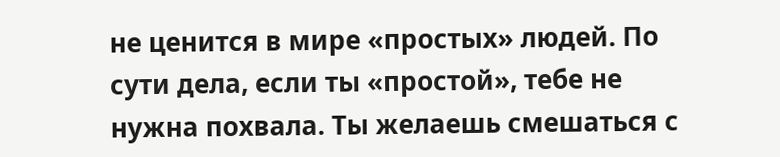не ценится в мире «простых» людей. По сути дела, если ты «простой», тебе не нужна похвала. Ты желаешь смешаться с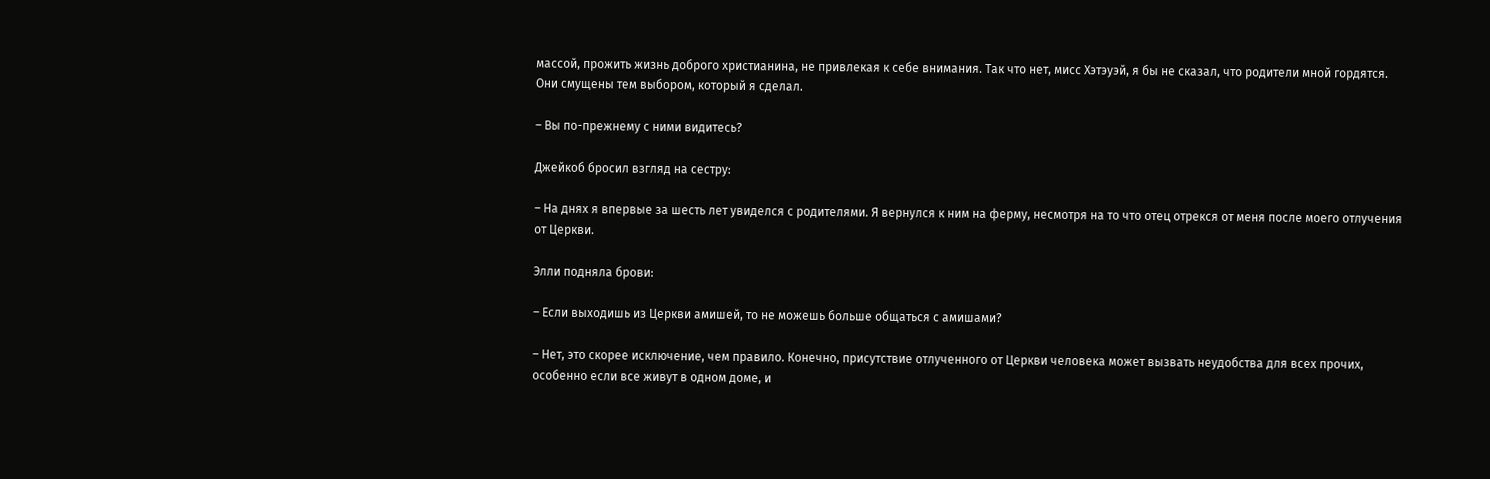массой, прожить жизнь доброго христианина, не привлекая к себе внимания. Так что нет, мисс Хэтэуэй, я бы не сказал, что родители мной гордятся. Они смущены тем выбором, который я сделал.

– Вы по-прежнему с ними видитесь?

Джейкоб бросил взгляд на сестру:

– На днях я впервые за шесть лет увиделся с родителями. Я вернулся к ним на ферму, несмотря на то что отец отрекся от меня после моего отлучения от Церкви.

Элли подняла брови:

– Если выходишь из Церкви амишей, то не можешь больше общаться с амишами?

– Нет, это скорее исключение, чем правило. Конечно, присутствие отлученного от Церкви человека может вызвать неудобства для всех прочих, особенно если все живут в одном доме, и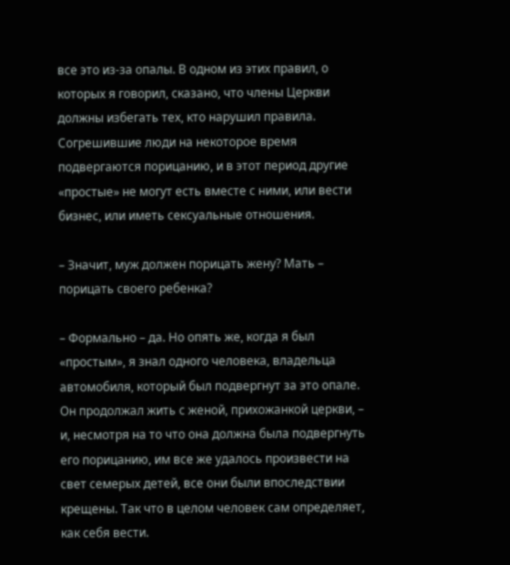все это из-за опалы. В одном из этих правил, о которых я говорил, сказано, что члены Церкви должны избегать тех, кто нарушил правила. Согрешившие люди на некоторое время подвергаются порицанию, и в этот период другие «простые» не могут есть вместе с ними, или вести бизнес, или иметь сексуальные отношения.

– Значит, муж должен порицать жену? Мать – порицать своего ребенка?

– Формально – да. Но опять же, когда я был «простым», я знал одного человека, владельца автомобиля, который был подвергнут за это опале. Он продолжал жить с женой, прихожанкой церкви, – и, несмотря на то что она должна была подвергнуть его порицанию, им все же удалось произвести на свет семерых детей, все они были впоследствии крещены. Так что в целом человек сам определяет, как себя вести.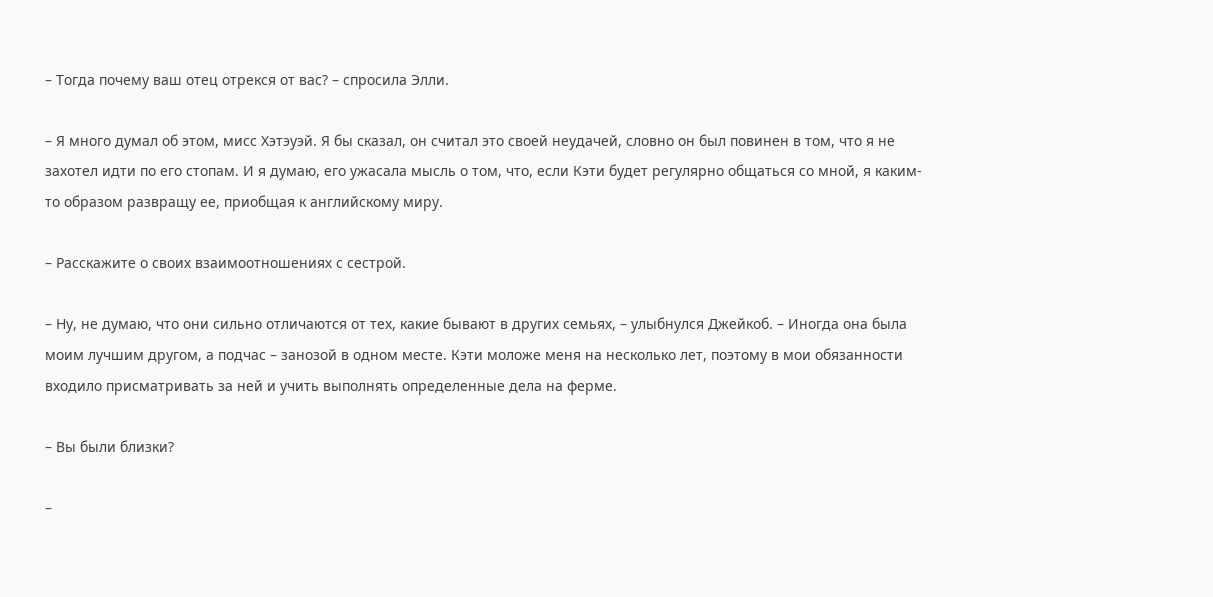– Тогда почему ваш отец отрекся от вас? – спросила Элли.

– Я много думал об этом, мисс Хэтэуэй. Я бы сказал, он считал это своей неудачей, словно он был повинен в том, что я не захотел идти по его стопам. И я думаю, его ужасала мысль о том, что, если Кэти будет регулярно общаться со мной, я каким-то образом развращу ее, приобщая к английскому миру.

– Расскажите о своих взаимоотношениях с сестрой.

– Ну, не думаю, что они сильно отличаются от тех, какие бывают в других семьях, – улыбнулся Джейкоб. – Иногда она была моим лучшим другом, а подчас – занозой в одном месте. Кэти моложе меня на несколько лет, поэтому в мои обязанности входило присматривать за ней и учить выполнять определенные дела на ферме.

– Вы были близки?

–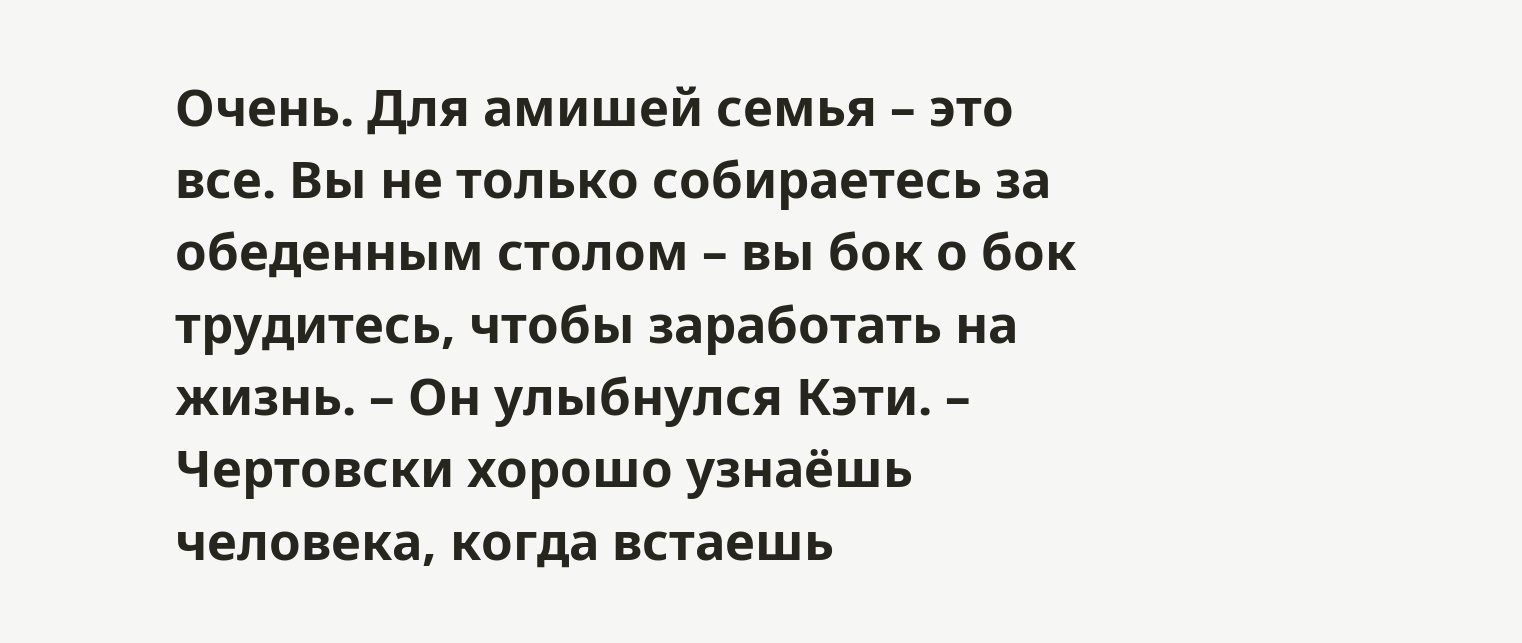Очень. Для амишей семья – это все. Вы не только собираетесь за обеденным столом – вы бок о бок трудитесь, чтобы заработать на жизнь. – Он улыбнулся Кэти. – Чертовски хорошо узнаёшь человека, когда встаешь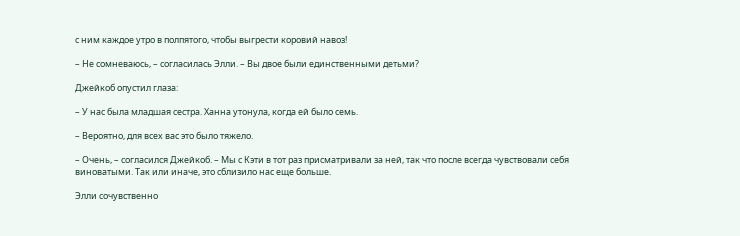с ним каждое утро в полпятого, чтобы выгрести коровий навоз!

– Не сомневаюсь, – согласилась Элли. – Вы двое были единственными детьми?

Джейкоб опустил глаза:

– У нас была младшая сестра. Ханна утонула, когда ей было семь.

– Вероятно, для всех вас это было тяжело.

– Очень, – согласился Джейкоб. – Мы с Кэти в тот раз присматривали за ней, так что после всегда чувствовали себя виноватыми. Так или иначе, это сблизило нас еще больше.

Элли сочувственно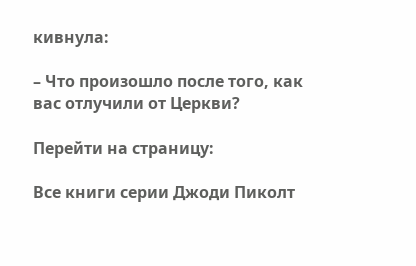кивнула:

– Что произошло после того, как вас отлучили от Церкви?

Перейти на страницу:

Все книги серии Джоди Пиколт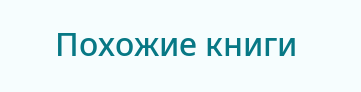Похожие книги